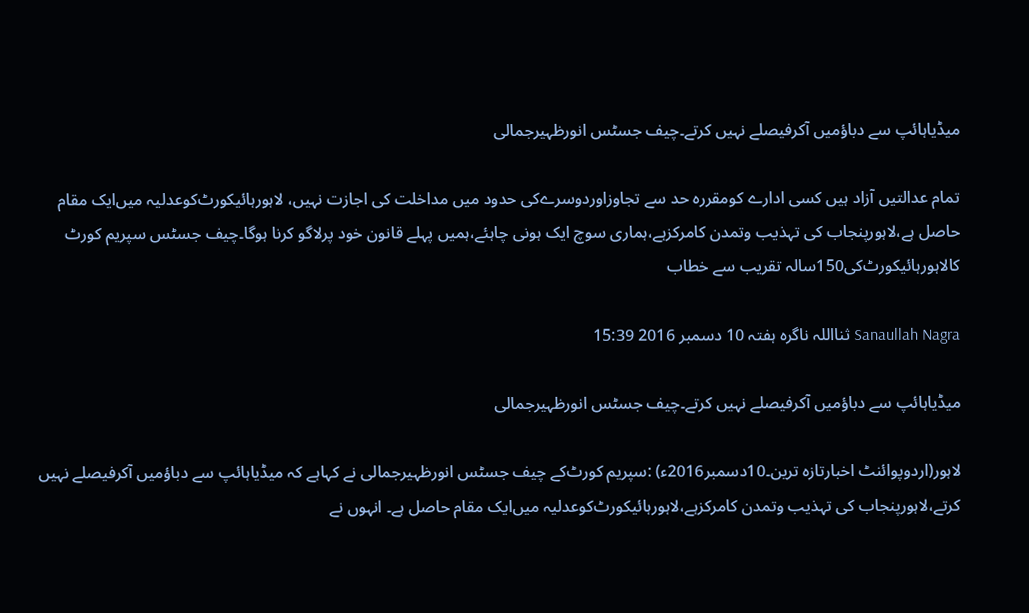میڈیاہائپ سے دباؤمیں آکرفیصلے نہیں کرتے۔چیف جسٹس انورظہیرجمالی

تمام عدالتیں آزاد ہیں کسی ادارے کومقررہ حد سے تجاوزاوردوسرےکی حدود میں مداخلت کی اجازت نہیں، لاہورہائیکورٹ‌کوعدلیہ میں‌ایک مقام حاصل ہے،لاہورپنجاب کی تہذیب وتمدن کامرکزہے،ہماری سوچ ایک ہونی چاہئے،ہمیں پہلے قانون خود پرلاگو کرنا ہوگا۔چیف جسٹس سپریم کورٹ کالاہورہائیکورٹ‌کی150سالہ تقریب سے خطاب

Sanaullah Nagra ثنااللہ ناگرہ ہفتہ 10 دسمبر 2016 15:39

میڈیاہائپ سے دباؤمیں آکرفیصلے نہیں کرتے۔چیف جسٹس انورظہیرجمالی

لاہور(اردوپوائنٹ اخبارتازہ ترین۔10دسمبر2016ء) :سپریم کورٹ‌کے چیف جسٹس انورظہیرجمالی نے کہاہے کہ میڈیاہائپ سے دباؤمیں آکرفیصلے نہیں کرتے،لاہورپنجاب کی تہذیب وتمدن کامرکزہے،لاہورہائیکورٹ‌کوعدلیہ میں‌ایک مقام حاصل ہے۔ انہوں نے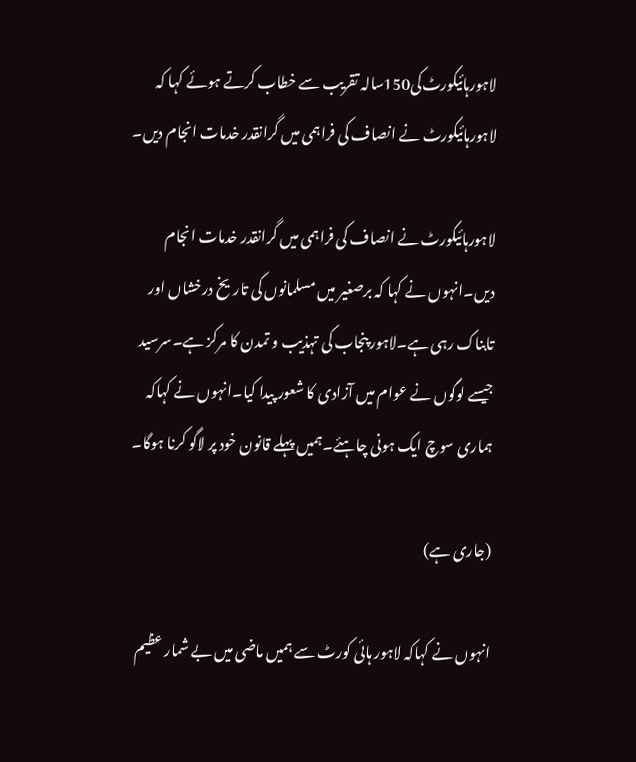لاہورہائیکورٹ‌کی150سالہ تقریب سے خطاب کرتے ہوئے کہا کہ لاہورہائیکورٹ نے انصاف کی فراہمی میں گرانقدر خدمات انجام دیں۔

لاہورہائیکورٹ نے انصاف کی فراہمی میں گرانقدر خدمات انجام دیں۔انہوں نے کہا کہ برصغیر میں مسلمانوں کی تاریخ درخشاں اور تابناک رہی ہے۔لاہور پنجاب کی تہذیب و تمدن کا مرکز ہے۔سرسید جیسے لوگوں نے عوام میں آزادی کا شعور پیدا کیا۔انہوں نے کہاکہ ہماری سوچ ایک ہونی چاہئے۔ہمیں پہلے قانون خود پر لاگو کرنا ہوگا۔

(جاری ہے)

انہوں نے کہاکہ لاہور ہائی کورٹ سے ہمیں ماضی میں بے شمار عظیم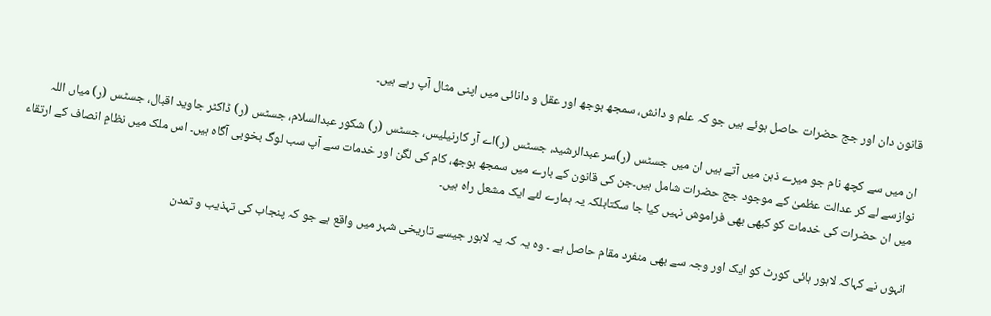قانون دان اور جج حضرات حاصل ہوئے ہیں جو کہ علم و دانش، سمجھ بوجھ اور عقل و دانائی میں اپنی مثال آپ رہے ہیں۔

ان میں سے کچھ نام جو میرے ذہن میں آتے ہیں ان میں جسٹس (ر)سر عبدالرشید، جسٹس (ر)اے آر کارنیلیس، جسٹس (ر) شکور عبدالسلام، جسٹس (ر) ڈاکٹر جاوید اقبال، جسٹس (ر) میاں اللہ نوازسے لے کر عدالت عظمیٰ کے موجود جج حضرات شامل ہیں۔جن کی قانون کے بارے میں سمجھ بوجھ، کام کی لگن اور خدمات سے آپ سب لوگ بخوبی آگاہ ہیں۔ اس ملک میں نظامِ انصاف کے ارتقاء میں ان حضرات کی خدمات کو کبھی بھی فراموش نہیں کیا جا سکتابلکہ یہ ہمارے لئے ایک مشعل راہ ہیں۔

انہوں نے کہاکہ لاہور ہائی کورٹ کو ایک اور وجہ سے بھی منفرد مقام حاصل ہے ۔ وہ یہ کہ یہ لاہور جیسے تاریخی شہر میں واقع ہے جو کہ پنجاب کی تہذیب و تمدن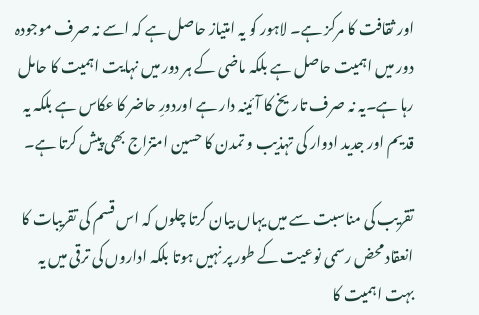اور ثقافت کا مرکز ہے۔ لاہور کو یہ امتیاز حاصل ہے کہ اسے نہ صرف موجودہ دور میں اہمیت حاصل ہے بلکہ ماضی کے ہر دور میں نہایت اہمیت کا حامل رہا ہے۔یہ نہ صرف تاریخ کا آئینہ دار ہے اوردورِ حاضر کا عکاس ہے بلکہ یہ قدیم اور جدید ادوار کی تہذیب و تمدن کا حسین امتزاج بھی پیش کرتا ہے۔

تقریب کی مناسبت سے میں یہاں بیان کرتا چلوں کہ اس قسم کی تقریبات کا انعقاد محض رسمی نوعیت کے طور پر نہیں ہوتا بلکہ اداروں کی ترقی میں یہ بہت اہمیت کا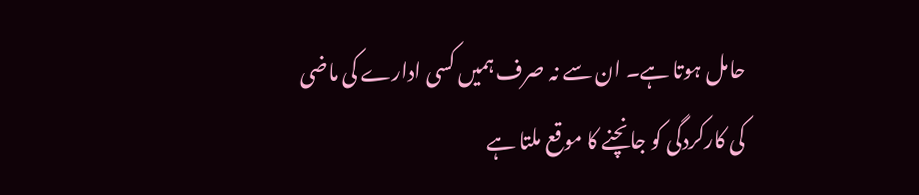حامل ہوتا ہے۔ ان سے نہ صرف ہمیں کسی ادارے کی ماضی کی کارکردگی کو جانچنے کا موقع ملتا ہے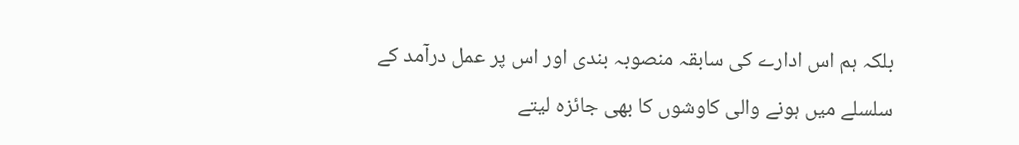بلکہ ہم اس ادارے کی سابقہ منصوبہ بندی اور اس پر عمل درآمد کے سلسلے میں ہونے والی کاوشوں کا بھی جائزہ لیتے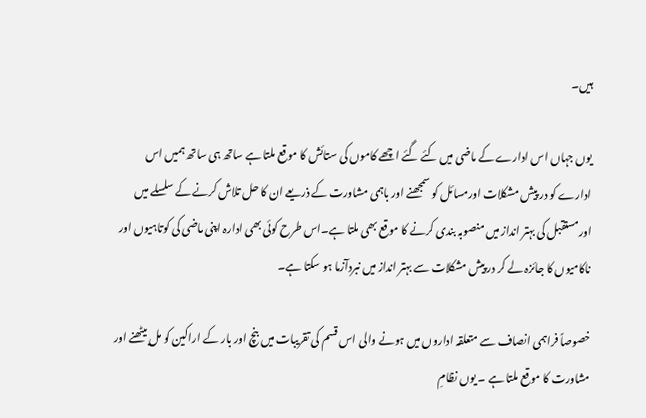ہیں۔

یوں جہاں اس ادارے کے ماضی میں کئے گئے اچھے کاموں کی ستائش کا موقع ملتا ہے ساتھ ہی ساتھ ہمیں اس ادارے کو در پیش مشکلات اورمسائل کو سمجھنے اور باہمی مشاورت کے ذریعے ان کا حل تلاش کرنے کے سلسلے میں اورمستقبل کی بہتر انداز میں منصوبہ بندی کرنے کا موقع بھی ملتا ہے۔اس طرح کوئی بھی ادارہ اپنی ماضی کی کوتاہیوں اور ناکامیوں کا جائزہ لے کر در پیش مشکلات سے بہتر انداز میں نبردآزما ہو سکتا ہے۔

خصوصاً فراہمی انصاف سے متعلقہ اداروں میں ہونے والی اس قسم کی تقریبات میں بنچ اور بار کے اراکین کو مل بیٹھنے اور مشاورت کا موقع ملتا ہے ۔ یوں نظامِ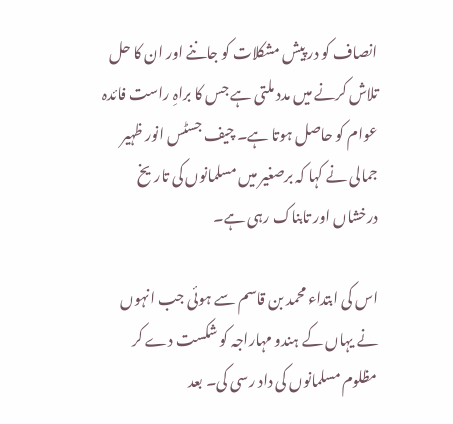انصاف کو در پیش مشکلات کو جاننے اور ان کا حل تلاش کرنے میں مدد ملتی ہے جس کا براہِ راست فائدہ عوام کو حاصل ہوتا ہے۔ چیف جسٹس انور ظہیر جمالی نے کہا کہ برصغیر میں مسلمانوں کی تاریخ درخشاں اور تابناک رہی ہے۔

اس کی ابتداء محمد بن قاسم سے ہوئی جب انہوں نے یہاں کے ہندو مہاراجہ کو شکست دے کر مظلوم مسلمانوں کی داد رسی کی۔ بعد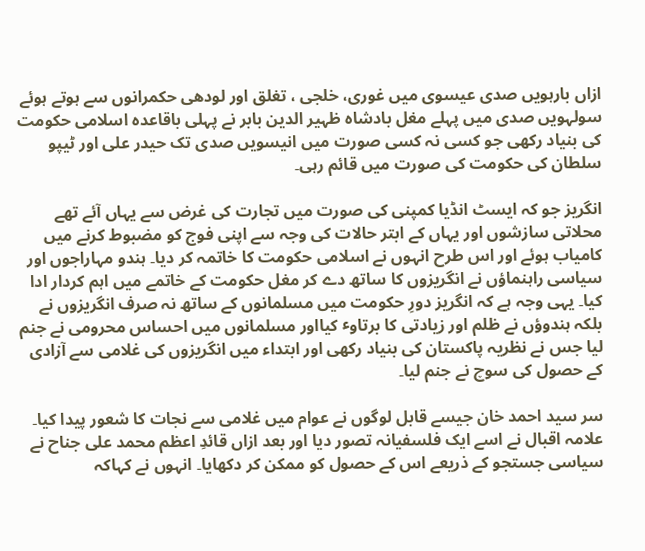ازاں بارہویں صدی عیسوی میں غوری، خلجی ، تغلق اور لودھی حکمرانوں سے ہوتے ہوئے سولہویں صدی میں پہلے مغل بادشاہ ظہیر الدین بابر نے پہلی باقاعدہ اسلامی حکومت کی بنیاد رکھی جو کسی نہ کسی صورت میں انیسویں صدی تک حیدر علی اور ٹیپو سلطان کی حکومت کی صورت میں قائم رہی۔

انگریز جو کہ ایسٹ انڈیا کمپنی کی صورت میں تجارت کی غرض سے یہاں آئے تھے محلاتی سازشوں اور یہاں کے ابتر حالات کی وجہ سے اپنی فوج کو مضبوط کرنے میں کامیاب ہوئے اور اس طرح انہوں نے اسلامی حکومت کا خاتمہ کر دیا۔ ہندو مہاراجوں اور سیاسی راہنماؤں نے انگریزوں کا ساتھ دے کر مغل حکومت کے خاتمے میں اہم کردار ادا کیا۔ یہی وجہ ہے کہ انگریز دورِ حکومت میں مسلمانوں کے ساتھ نہ صرف انگریزوں نے بلکہ ہندوؤں نے ظلم اور زیادتی کا برتاوٴ کیااور مسلمانوں میں احساس محرومی نے جنم لیا جس نے نظریہ پاکستان کی بنیاد رکھی اور ابتداء میں انگریزوں کی غلامی سے آزادی کے حصول کی سوچ نے جنم لیا۔

سر سید احمد خان جیسے قابل لوگوں نے عوام میں غلامی سے نجات کا شعور پیدا کیا۔ علامہ اقبال نے اسے ایک فلسفیانہ تصور دیا اور بعد ازاں قائدِ اعظم محمد علی جناح نے سیاسی جستجو کے ذریعے اس کے حصول کو ممکن کر دکھایا۔ انہوں نے کہاکہ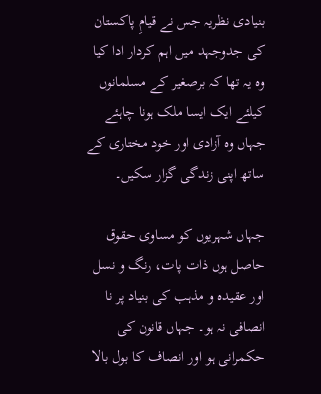بنیادی نظریہ جس نے قیامِ پاکستان کی جدوجہد میں اہم کردار ادا کیا وہ یہ تھا کہ برصغیر کے مسلمانوں کیلئے ایک ایسا ملک ہونا چاہئے جہاں وہ آزادی اور خود مختاری کے ساتھ اپنی زندگی گزار سکیں۔

جہاں شہریوں کو مساوی حقوق حاصل ہوں ذات پات، رنگ و نسل اور عقیدہ و مذہب کی بنیاد پر نا انصافی نہ ہو۔ جہاں قانون کی حکمرانی ہو اور انصاف کا بول بالا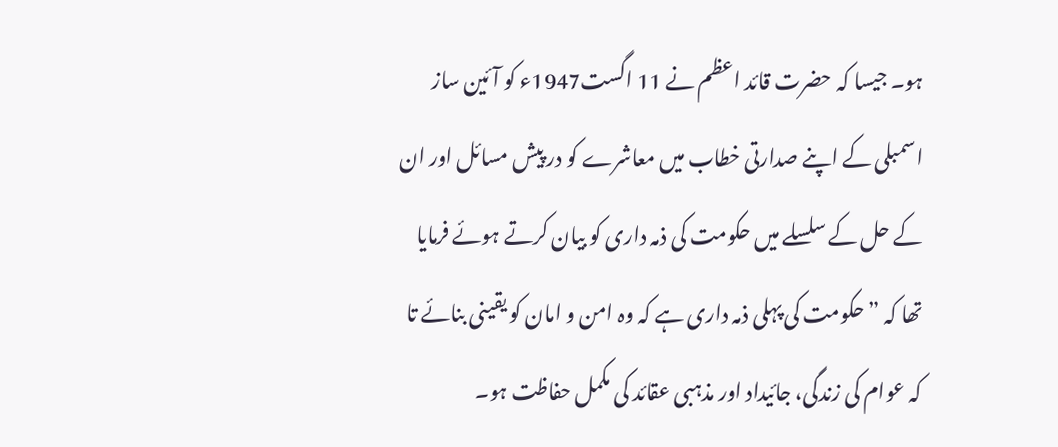ہو۔ جیسا کہ حضرت قائد اعظم نے 11 اگست1947ء کو آئین ساز اسمبلی کے اپنے صدارتی خطاب میں معاشرے کو در پیش مسائل اور ان کے حل کے سلسلے میں حکومت کی ذمہ داری کو بیان کرتے ہوئے فرمایا تھا کہ ” حکومت کی پہلی ذمہ داری ہے کہ وہ امن و امان کو یقینی بنائے تا کہ عوام کی زندگی، جائیداد اور مذہبی عقائد کی مکمل حفاظت ہو۔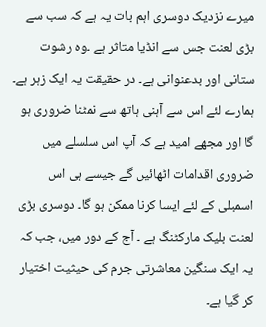میرے نزدیک دوسری اہم بات یہ ہے کہ سب سے بڑی لعنت جس سے انڈیا متاثر ہے ۔وہ رشوت ستانی اور بدعنوانی ہے۔ در حقیقت یہ ایک زہر ہے۔ ہمارے لئے اس سے آہنی ہاتھ سے نمٹنا ضروری ہو گا اور مجھے امید ہے کہ آپ اس سلسلے میں ضروری اقدامات اٹھائیں گے جیسے ہی اس اسمبلی کے لئے ایسا کرنا ممکن ہو گا۔ دوسری بڑی لعنت بلیک مارکٹنگ ہے ۔ آج کے دور میں، جب کہ یہ ایک سنگین معاشرتی جرم کی حیثیت اختیار کر گیا ہے۔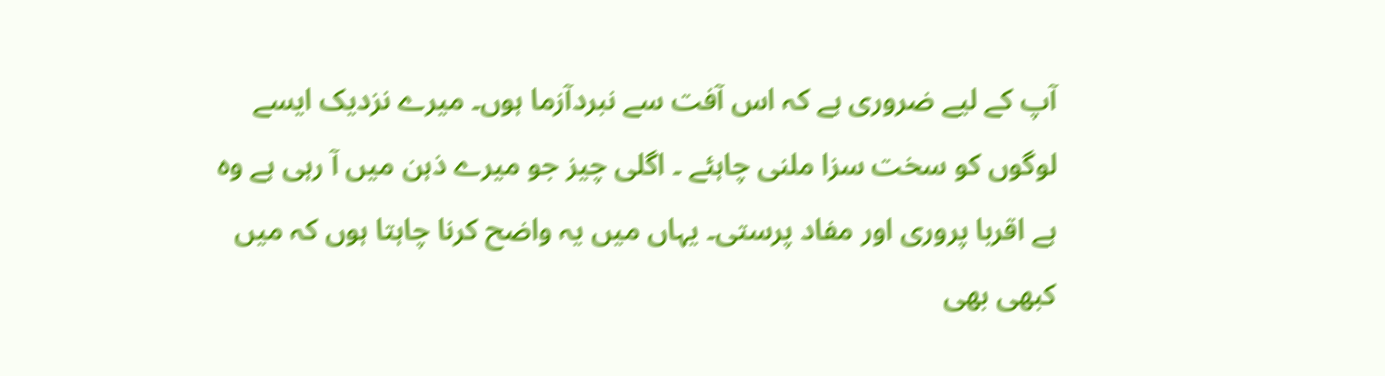آپ کے لیے ضروری ہے کہ اس آفت سے نبردآزما ہوں۔ میرے نزدیک ایسے لوگوں کو سخت سزا ملنی چاہئے ۔ اگلی چیز جو میرے ذہن میں آ رہی ہے وہ ہے اقربا پروری اور مفاد پرستی۔ یہاں میں یہ واضح کرنا چاہتا ہوں کہ میں کبھی بھی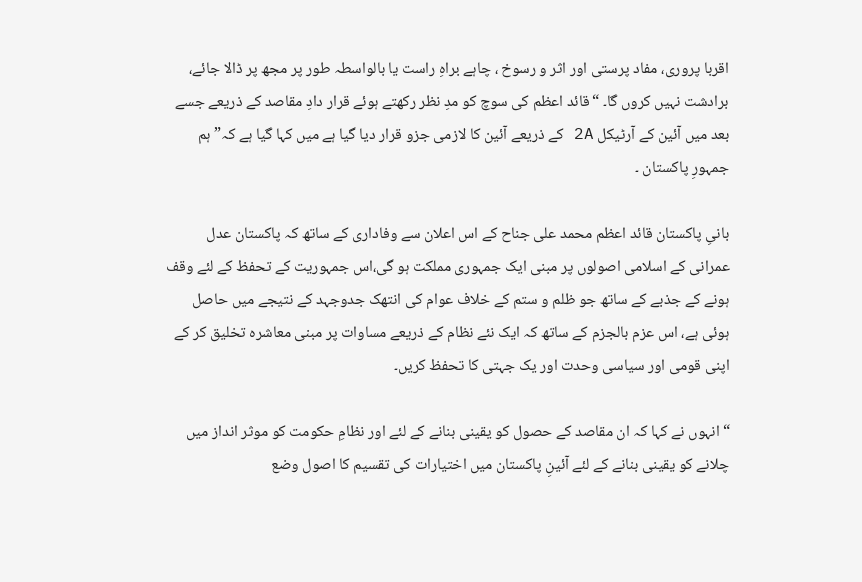اقربا پروری، مفاد پرستی اور اثر و رسوخ ، چاہے براہِ راست یا بالواسطہ طور پر مجھ پر ڈالا جائے، برادشت نہیں کروں گا۔ “قائد اعظم کی سوچ کو مدِ نظر رکھتے ہوئے قرار دادِ مقاصد کے ذریعے جسے بعد میں آئین کے آرٹیکل 2A کے ذریعے آئین کا لازمی جزو قرار دیا گیا ہے میں کہا گیا ہے کہ” ہم جمہورِ پاکستان ۔

بانیِ پاکستان قائد اعظم محمد علی جناح کے اس اعلان سے وفاداری کے ساتھ کہ پاکستان عدل عمرانی کے اسلامی اصولوں پر مبنی ایک جمہوری مملکت ہو گی،اس جمہوریت کے تحفظ کے لئے وقف ہونے کے جذبے کے ساتھ جو ظلم و ستم کے خلاف عوام کی انتھک جدوجہد کے نتیجے میں حاصل ہوئی ہے، اس عزم بالجزم کے ساتھ کہ ایک نئے نظام کے ذریعے مساوات پر مبنی معاشرہ تخلیق کر کے اپنی قومی اور سیاسی وحدت اور یک جہتی کا تحفظ کریں۔

“انہوں نے کہا کہ ان مقاصد کے حصول کو یقینی بنانے کے لئے اور نظامِ حکومت کو موثر انداز میں چلانے کو یقینی بنانے کے لئے آئینِ پاکستان میں اختیارات کی تقسیم کا اصول وضع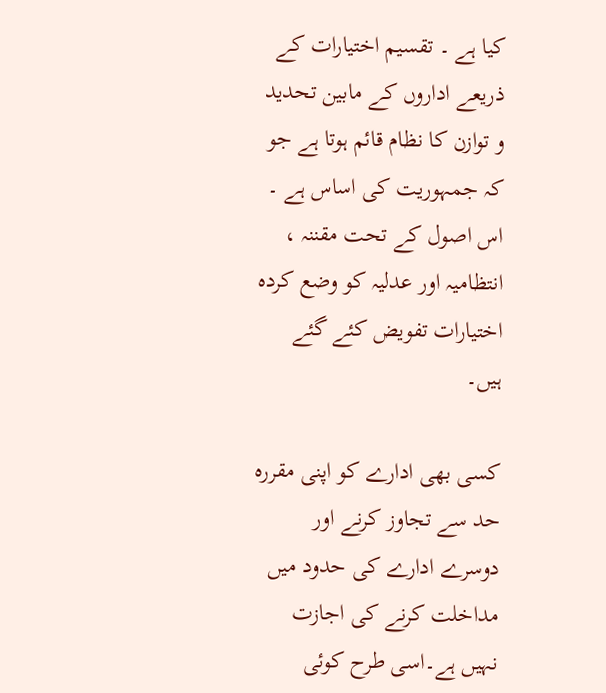کیا ہے ۔ تقسیم اختیارات کے ذریعے اداروں کے مابین تحدید و توازن کا نظام قائم ہوتا ہے جو کہ جمہوریت کی اساس ہے ۔ اس اصول کے تحت مقننہ ، انتظامیہ اور عدلیہ کو وضع کردہ اختیارات تفویض کئے گئے ہیں۔

کسی بھی ادارے کو اپنی مقررہ حد سے تجاوز کرنے اور دوسرے ادارے کی حدود میں مداخلت کرنے کی اجازت نہیں ہے۔اسی طرح کوئی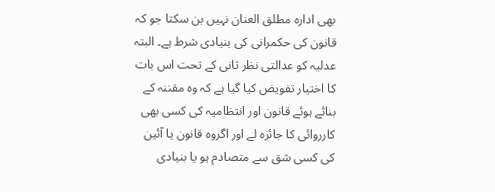بھی ادارہ مطلق العنان نہیں بن سکتا جو کہ قانون کی حکمرانی کی بنیادی شرط ہے۔ البتہ عدلیہ کو عدالتی نظر ثانی کے تحت اس بات کا اختیار تفویض کیا گیا ہے کہ وہ مقننہ کے بنائے ہوئے قانون اور انتظامیہ کی کسی بھی کارروائی کا جائزہ لے اور اگروہ قانون یا آئین کی کسی شق سے متصادم ہو یا بنیادی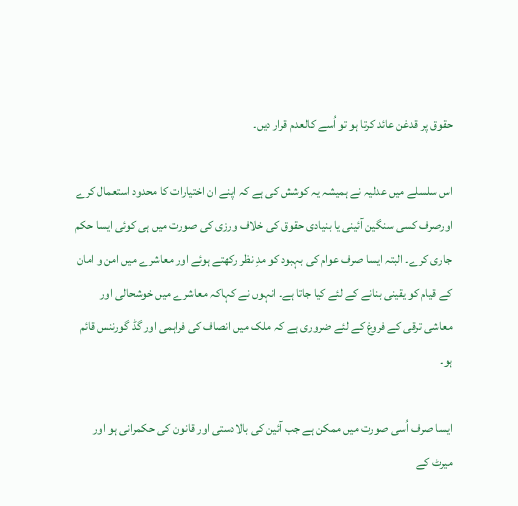حقوق پر قدغن عائد کرتا ہو تو اُسے کالعدم قرار دیں۔

اس سلسلے میں عدلیہ نے ہمیشہ یہ کوشش کی ہے کہ اپنے ان اختیارات کا محدود استعمال کرے اورصرف کسی سنگین آئینی یا بنیادی حقوق کی خلاف ورزی کی صورت میں ہی کوئی ایسا حکم جاری کرے۔ البتہ ایسا صرف عوام کی بہبود کو مدِ نظر رکھتے ہوئے اور معاشرے میں امن و امان کے قیام کو یقینی بنانے کے لئے کیا جاتا ہے۔ انہوں نے کہاکہ معاشرے میں خوشحالی اور معاشی ترقی کے فروغ کے لئے ضروری ہے کہ ملک میں انصاف کی فراہمی اور گڈ گورننس قائم ہو۔

ایسا صرف اُسی صورت میں ممکن ہے جب آئین کی بالادستی اور قانون کی حکمرانی ہو اور میرٹ کے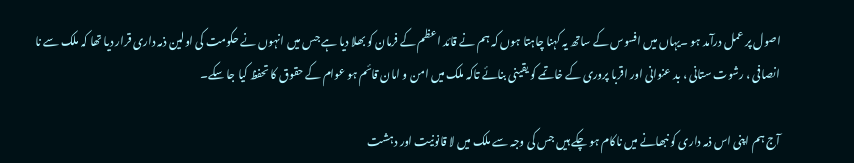اصول پر عمل درآمد ہو ۔یہاں میں افسوس کے ساتھ یہ کہنا چاہتا ہوں کہ ہم نے قائد اعظم کے فرمان کو بھلا دیا ہے جس میں انہوں نے حکومت کی اولین ذمہ داری قرار دیا تھا کہ ملک سے نا انصافی ، رشوت ستانی ، بد عنوانی اور اقربا پروری کے خاتمے کو یقینی بنائے تاکہ ملک میں امن و امان قائم ہو عوام کے حقوق کا تحفظ کیا جا سکے۔

آج ہم اپنی اس ذمہ داری کو نبھانے میں ناکام ہو چکے ہیں جس کی وجہ سے ملک میں لا قانونیت اور دہشت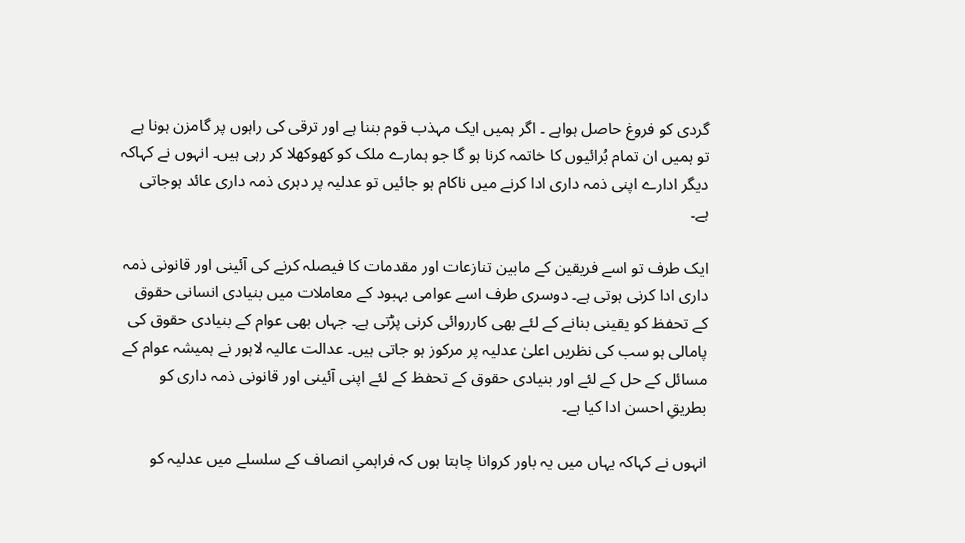گردی کو فروغ حاصل ہواہے ۔ اگر ہمیں ایک مہذب قوم بننا ہے اور ترقی کی راہوں پر گامزن ہونا ہے تو ہمیں ان تمام بُرائیوں کا خاتمہ کرنا ہو گا جو ہمارے ملک کو کھوکھلا کر رہی ہیں۔ انہوں نے کہاکہ دیگر ادارے اپنی ذمہ داری ادا کرنے میں ناکام ہو جائیں تو عدلیہ پر دہری ذمہ داری عائد ہوجاتی ہے۔

ایک طرف تو اسے فریقین کے مابین تنازعات اور مقدمات کا فیصلہ کرنے کی آئینی اور قانونی ذمہ داری ادا کرنی ہوتی ہے۔ دوسری طرف اسے عوامی بہبود کے معاملات میں بنیادی انسانی حقوق کے تحفظ کو یقینی بنانے کے لئے بھی کارروائی کرنی پڑتی ہے۔ جہاں بھی عوام کے بنیادی حقوق کی پامالی ہو سب کی نظریں اعلیٰ عدلیہ پر مرکوز ہو جاتی ہیں۔ عدالت عالیہ لاہور نے ہمیشہ عوام کے مسائل کے حل کے لئے اور بنیادی حقوق کے تحفظ کے لئے اپنی آئینی اور قانونی ذمہ داری کو بطریقِ احسن ادا کیا ہے۔

انہوں نے کہاکہ یہاں میں یہ باور کروانا چاہتا ہوں کہ فراہمیِ انصاف کے سلسلے میں عدلیہ کو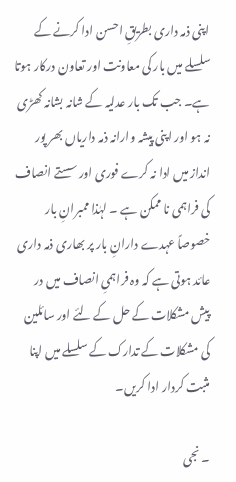اپنی ذمہ داری بطریقِ احسن ادا کرنے کے سلسلے میں بار کی معاونت اور تعاون درکار ہوتا ہے۔ جب تک بار عدلیہ کے شانہ بشانہ کھڑی نہ ہو اور اپنی پیشہ وارانہ ذمہ داریاں بھر پور انداز میں ادا نہ کرے فوری اور سستے انصاف کی فراہمی نا ممکن ہے ۔ لہٰذا ممبرانِ بار خصوصاً عہدے دارانِ بار پر بھاری ذمہ داری عائد ہوتی ہے کہ وہ فراہمیِ انصاف میں در پیش مشکلات کے حل کے لئے اور سائلین کی مشکلات کے تدارک کے سلسلے میں اپنا مثبت کردار ادا کریں۔

۔ نجی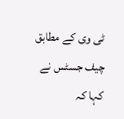ٹی وی کے مطابق چیف جسٹس نے کہا کہ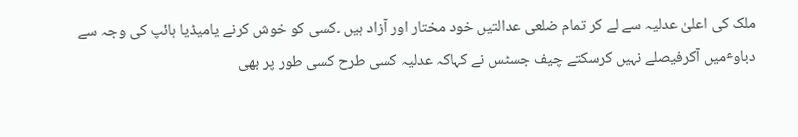ملک کی اعلیٰ عدلیہ سے لے کر تمام ضلعی عدالتیں خود مختار اور آزاد ہیں ۔کسی کو خوش کرنے یامیڈیا ہائپ کی وجہ سے دباوٴمیں آکرفیصلے نہیں کرسکتے چیف جسٹس نے کہاکہ عدلیہ کسی طرح کسی طور پر بھی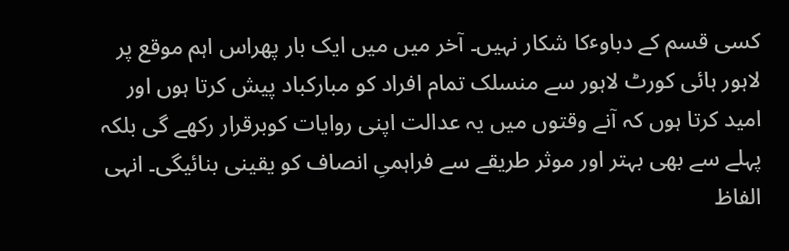کسی قسم کے دباوٴکا شکار نہیں۔ آخر میں میں ایک بار پھراس اہم موقع پر لاہور ہائی کورٹ لاہور سے منسلک تمام افراد کو مبارکباد پیش کرتا ہوں اور امید کرتا ہوں کہ آنے وقتوں میں یہ عدالت اپنی روایات کوبرقرار رکھے گی بلکہ پہلے سے بھی بہتر اور موثر طریقے سے فراہمیِ انصاف کو یقینی بنائیگی۔ انہی الفاظ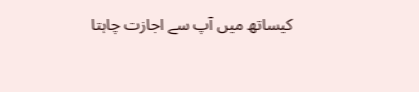کیساتھ میں آپ سے اجازت چاہتا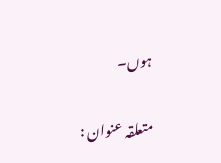ہوں۔

متعلقہ عنوان :